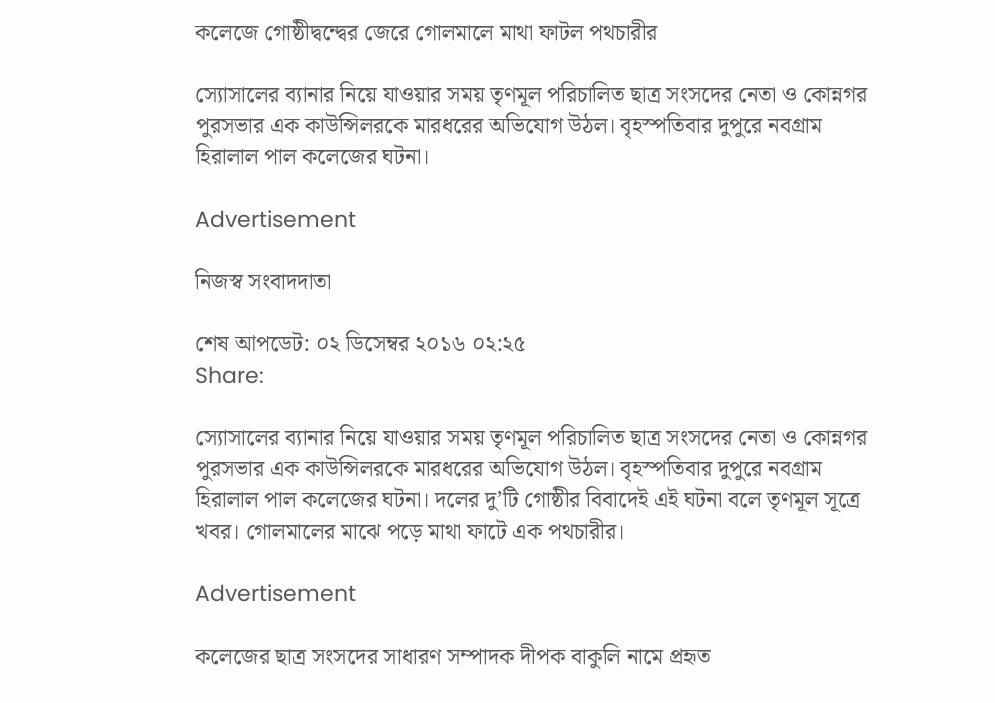কলেজে গোষ্ঠীদ্বন্দ্বের জেরে গোলমালে মাথা ফাটল পথচারীর

স্যোসালের ব্যানার নিয়ে যাওয়ার সময় তৃণমূল পরিচালিত ছাত্র সংসদের নেতা ও কোন্নগর পুরসভার এক কাউন্সিলরকে মারধরের অভিযোগ উঠল। বৃহস্পতিবার দুপুরে নবগ্রাম হিরালাল পাল কলেজের ঘটনা।

Advertisement

নিজস্ব সংবাদদাতা

শেষ আপডেট: ০২ ডিসেম্বর ২০১৬ ০২:২৫
Share:

স্যোসালের ব্যানার নিয়ে যাওয়ার সময় তৃণমূল পরিচালিত ছাত্র সংসদের নেতা ও কোন্নগর পুরসভার এক কাউন্সিলরকে মারধরের অভিযোগ উঠল। বৃহস্পতিবার দুপুরে নবগ্রাম হিরালাল পাল কলেজের ঘটনা। দলের দু’টি গোষ্ঠীর বিবাদেই এই ঘটনা বলে তৃণমূল সূত্রে খবর। গোলমালের মাঝে পড়ে মাথা ফাটে এক পথচারীর।

Advertisement

কলেজের ছাত্র সংসদের সাধারণ সম্পাদক দীপক বাকুলি নামে প্রহৃত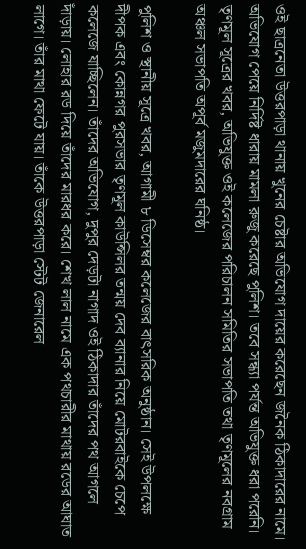ওই ছাত্রনেতা উত্তরপাড়া থানায় খুনের চেষ্টার অভিযোগ দায়ের করেছেন জনৈক ঠিকাদারের নামে। অভিযোগ পেয়ে নির্দিষ্ট ধারায় মামলা রুজু করেছে পুলিশ। তবে সন্ধ্যা পর্যন্ত অভিযুক্ত ধরা পরেনি। তৃণমূল সূত্রের খবর, অভিযুক্ত ওই কলেজের পরিচালন সমিতির সভাপতি তথা তৃণমূলের নবগ্রাম অঞ্চল সভাপতি অপূর্ব মজুমদারের ঘনিষ্ঠ।

পুলিশ ও স্থানীয় সূত্রে খবর, আগামী ৮ ডিসেম্বর কলেজের বাৎসরিক অনুষ্ঠান‌। সেই উপলক্ষে দীপক এবং কোন্নগর পুরসভার তৃণমূল কাউন্সিলর তন্ময় দেব ব্যানার নিয়ে মোটরবাইকে চেপে কলেজে যাচ্ছিলেন। তাঁদের অভিযোগ, দুপুর দেড়টা নাগাদ ওই ঠিকাদার তাঁদের পথ আগলে দাঁড়ায়। লোহার রড দিয়ে তাঁদের মারধর করে। শেখ লাল নামে এক পথচারীর মাথায় রডের আঘাত লাগে। তাঁর মাথা ফেটে যায়। তাঁকে উত্তরপাড়া স্টেট জেনারেল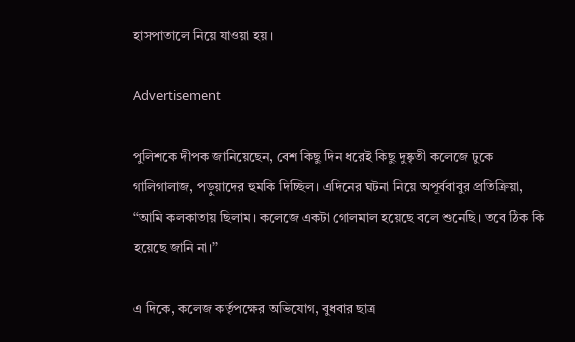হাসপাতালে নিয়ে যাওয়া হয়।

Advertisement

পুলিশকে দীপক জানিয়েছেন, বেশ কিছু দিন ধরেই কিছু দুষ্কৃতী কলেজে ঢুকে গালিগালাজ, পড়ুয়াদের হুমকি দিচ্ছিল। এদিনের ঘটনা নিয়ে অপূর্ববাবুর প্রতিক্রিয়া, ‘‘আমি কলকাতায় ছিলাম। কলেজে একটা গোলমাল হয়েছে বলে শুনেছি। তবে ঠিক কি হয়েছে জানি না।’’

এ দিকে, কলেজ কর্তৃপক্ষের অভিযোগ, বুধবার ছাত্র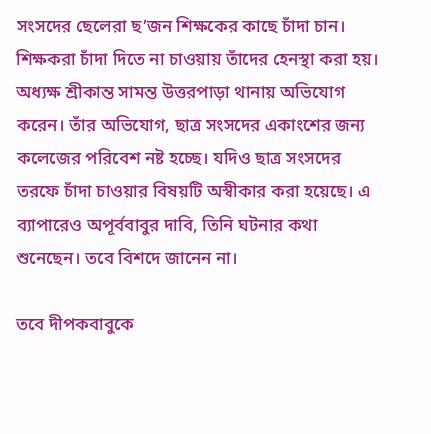সংসদের ছেলেরা ছ’জন শিক্ষকের কাছে চাঁদা চান। শিক্ষকরা চাঁদা দিতে না চাওয়ায় তাঁদের হেনস্থা করা হয়। অধ্যক্ষ শ্রীকান্ত সামন্ত উত্তরপাড়া থানায় অভিযোগ করেন। তাঁর অভিযোগ, ছাত্র সংসদের একাংশের জন্য কলেজের পরিবেশ নষ্ট হচ্ছে। যদিও ছাত্র সংসদের তরফে চাঁদা চাওয়ার বিষয়টি অস্বীকার করা হয়েছে। এ ব্যাপারেও অপূর্ববাবুর দাবি, তিনি ঘটনার কথা শুনেছেন। তবে বিশদে জানেন না।

তবে দীপকবাবুকে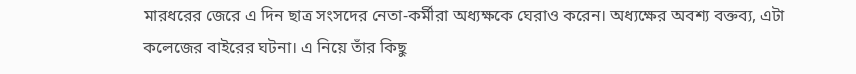মারধরের জেরে এ দিন ছাত্র সংসদের নেতা-কর্মীরা অধ্যক্ষকে ঘেরাও করেন। অধ্যক্ষের অবশ্য বক্তব্য, এটা কলেজের বাইরের ঘটনা। এ নিয়ে তাঁর কিছু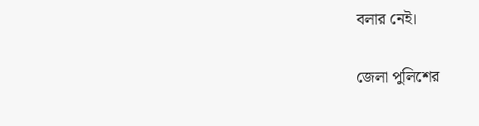বলার নেই।

জেলা পুলিশের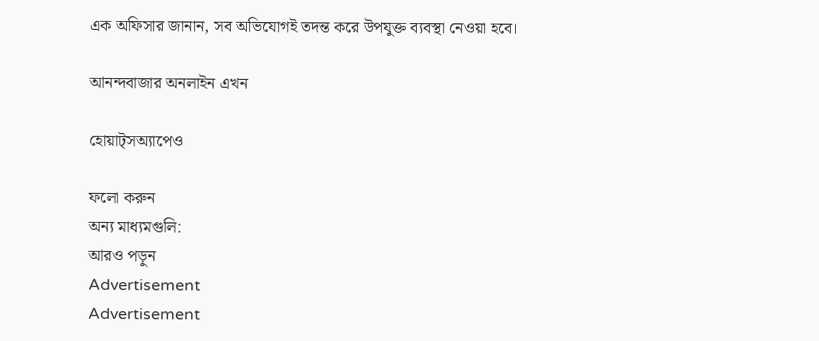এক অফিসার জানান, সব অভিযোগই তদন্ত করে উপযুক্ত ব্যবস্থা নেওয়া হবে।

আনন্দবাজার অনলাইন এখন

হোয়াট্‌সঅ্যাপেও

ফলো করুন
অন্য মাধ্যমগুলি:
আরও পড়ুন
Advertisement
Advertisement